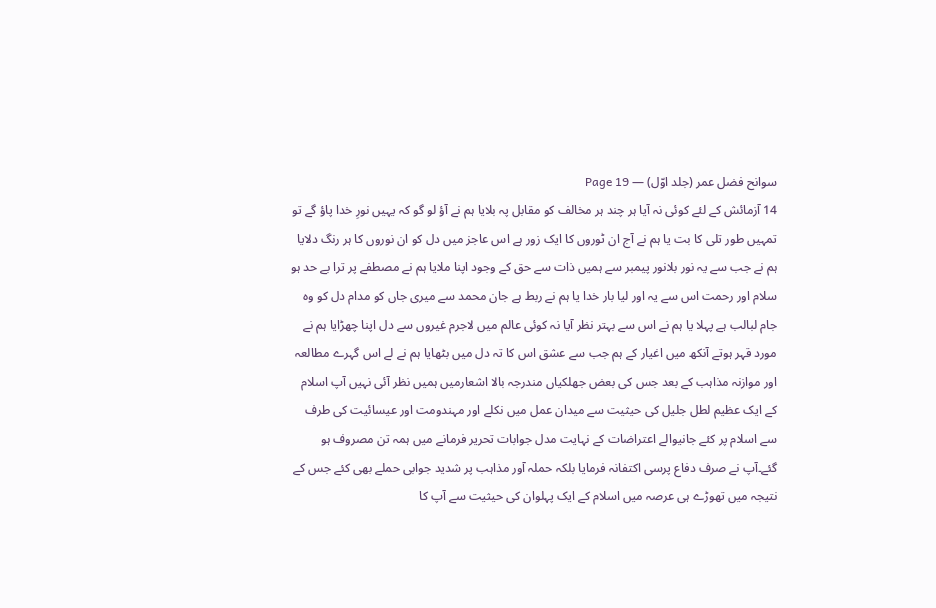سوانح فضل عمر (جلد اوّل) — Page 19
14 آزمائش کے لئے کوئی نہ آیا ہر چند ہر مخالف کو مقابل پہ بلایا ہم نے آؤ لو گو کہ یہیں نورِ خدا پاؤ گے تو تمہیں طور تلی کا بت یا ہم نے آج ان ٹوروں کا ایک زور ہے اس عاجز میں دل کو ان نوروں کا ہر رنگ دلایا ہم نے جب سے یہ نور بلانور پیمبر سے ہمیں ذات سے حق کے وجود اپنا ملایا ہم نے مصطفے پر ترا بے حد ہو سلام اور رحمت اس سے یہ اور لیا بار خدا یا ہم نے ربط ہے جان محمد سے میری جاں کو مدام دل کو وہ جام لبالب ہے پہلا یا ہم نے اس سے بہتر نظر آیا نہ کوئی عالم میں لاجرم غیروں سے دل اپنا چھڑایا ہم نے مورد قہر ہوتے آنکھ میں اغیار کے ہم جب سے عشق اس کا تہ دل میں بٹھایا ہم نے لے اس گہرے مطالعہ اور موازنہ مذاہب کے بعد جس کی بعض جھلکیاں مندرجہ بالا اشعارمیں ہمیں نظر آئی نہیں آپ اسلام کے ایک عظیم لطل جلیل کی حیثیت سے میدان عمل میں نکلے اور مہندومت اور عیسائیت کی طرف سے اسلام پر کئے جانیوالے اعتراضات کے نہایت مدل جوابات تحریر فرمانے میں ہمہ تن مصروف ہو گئے۔آپ نے صرف دفاع پرسی اکتفانہ فرمایا بلکہ حملہ آور مذاہب پر شدید جوابی حملے بھی کئے جس کے نتیجہ میں تھوڑے ہی عرصہ میں اسلام کے ایک پہلوان کی حیثیت سے آپ کا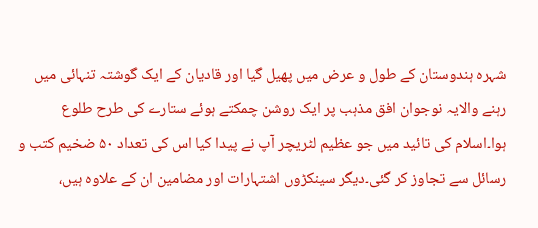شہرہ ہندوستان کے طول و عرض میں پھیل گیا اور قادیان کے ایک گوشتہ تنہائی میں رہنے والایہ نوجوان افق مذہب پر ایک روشن چمکتے ہوئے ستارے کی طرح طلوع ہوا۔اسلام کی تائید میں جو عظیم لٹریچر آپ نے پیدا کیا اس کی تعداد ۵۰ ضخیم کتب و رسائل سے تجاوز کر گئی۔دیگر سینکڑوں اشتہارات اور مضامین ان کے علاوہ ہیں،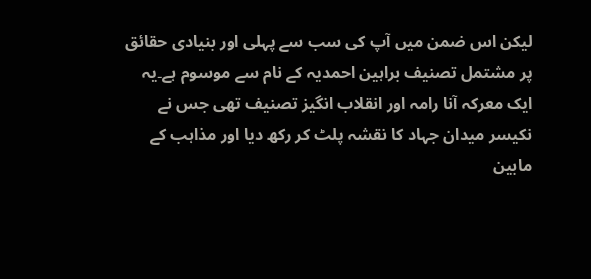لیکن اس ضمن میں آپ کی سب سے پہلی اور بنیادی حقائق پر مشتمل تصنیف براہین احمدیہ کے نام سے موسوم ہے۔یہ ایک معرکہ آنا رامہ اور انقلاب انگیز تصنیف تھی جس نے نکیسر میدان جہاد کا نقشہ پلٹ کر رکھ دیا اور مذاہب کے مابین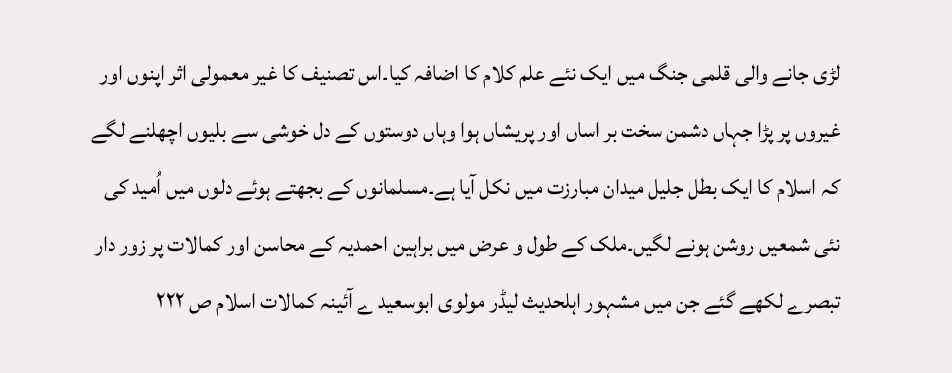لڑی جانے والی قلمی جنگ میں ایک نئے علم کلام کا اضافہ کیا۔اس تصنیف کا غیر معمولی اثر اپنوں اور غیروں پر پڑا جہاں دشمن سخت بر اساں اور پریشاں ہوا وہاں دوستوں کے دل خوشی سے بلیوں اچھلنے لگے کہ اسلام کا ایک بطل جلیل میدان مبارزت میں نکل آیا ہے۔مسلمانوں کے بجھتے ہوئے دلوں میں اُمید کی نئی شمعیں روشن ہونے لگیں۔ملک کے طول و عرض میں براہین احمدیہ کے محاسن اور کمالات پر زور دار تبصرے لکھے گئے جن میں مشہور اہلحدیث لیڈر مولوی ابوسعید ے آئینہ کمالات اسلام ص ۲۲۲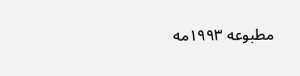مطبوعه ۱۹۹۳مه